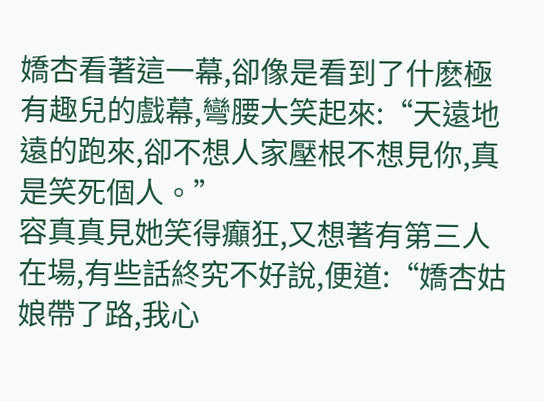嬌杏看著這一幕,卻像是看到了什麽極有趣兒的戲幕,彎腰大笑起來:“天遠地遠的跑來,卻不想人家壓根不想見你,真是笑死個人。”
容真真見她笑得癲狂,又想著有第三人在場,有些話終究不好說,便道:“嬌杏姑娘帶了路,我心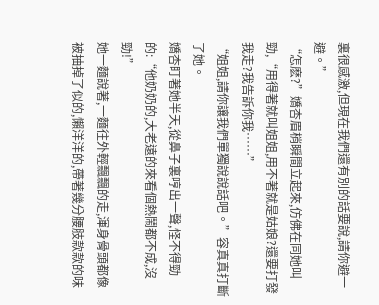裏很感激,但現在我們還有別的話要說,請你避一避。”
“怎麽?”嬌杏眉梢瞬間立起來,仿佛在同她叫勁,“用得著就叫姐姐,用不著就是姑娘?還要打發我走?我告訴你我……”
“姐姐,請你讓我們單獨說說話吧。”容真真打斷了她。
嬌杏盯著她半天,從鼻子裏哼出一聲,怪不得勁的:“他奶奶的,大老遠的來看個熱鬧都不成,沒勁!”
她一麵說著,一麵往外輕飄飄的走,渾身骨頭都像被抽掉了似的,懶洋洋的,帶著幾分腰肢款款的味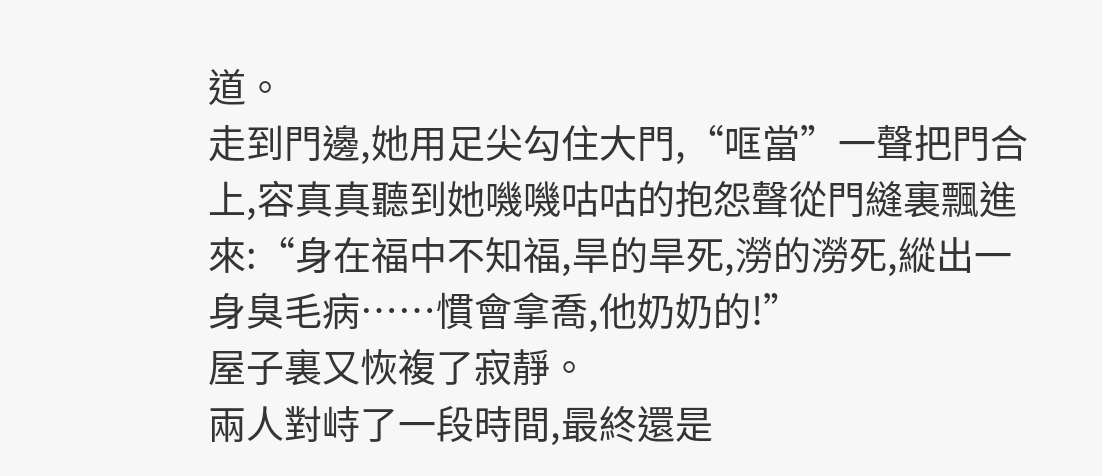道。
走到門邊,她用足尖勾住大門,“哐當”一聲把門合上,容真真聽到她嘰嘰咕咕的抱怨聲從門縫裏飄進來:“身在福中不知福,旱的旱死,澇的澇死,縱出一身臭毛病……慣會拿喬,他奶奶的!”
屋子裏又恢複了寂靜。
兩人對峙了一段時間,最終還是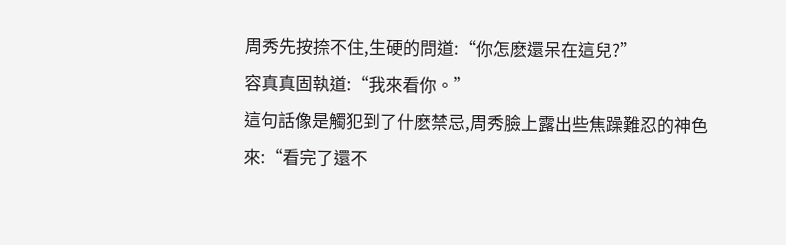周秀先按捺不住,生硬的問道:“你怎麽還呆在這兒?”
容真真固執道:“我來看你。”
這句話像是觸犯到了什麽禁忌,周秀臉上露出些焦躁難忍的神色來:“看完了還不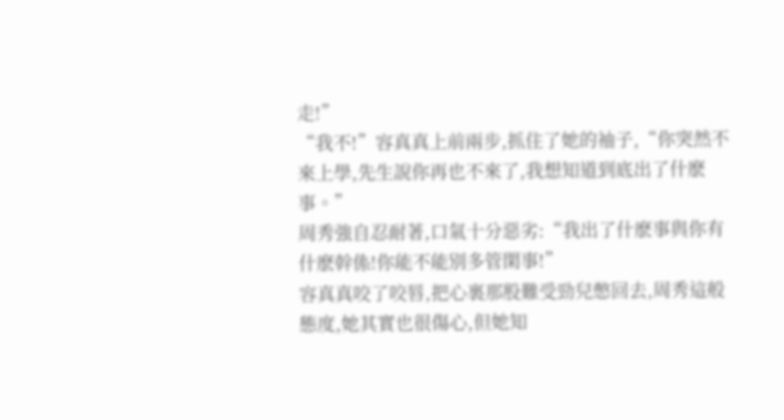走!”
“我不!”容真真上前兩步,抓住了她的袖子,“你突然不來上學,先生說你再也不來了,我想知道到底出了什麽事。”
周秀強自忍耐著,口氣十分惡劣:“我出了什麽事與你有什麽幹係!你能不能別多管閑事!”
容真真咬了咬唇,把心裏那股難受勁兒憋回去,周秀這般態度,她其實也很傷心,但她知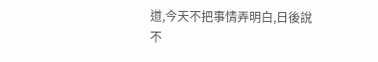道,今天不把事情弄明白,日後說不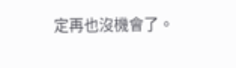定再也沒機會了。